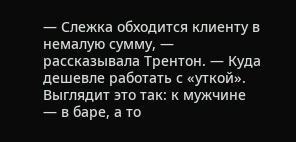— Слежка обходится клиенту в немалую сумму, — рассказывала Трентон. — Куда дешевле работать с «уткой». Выглядит это так: к мужчине — в баре, а то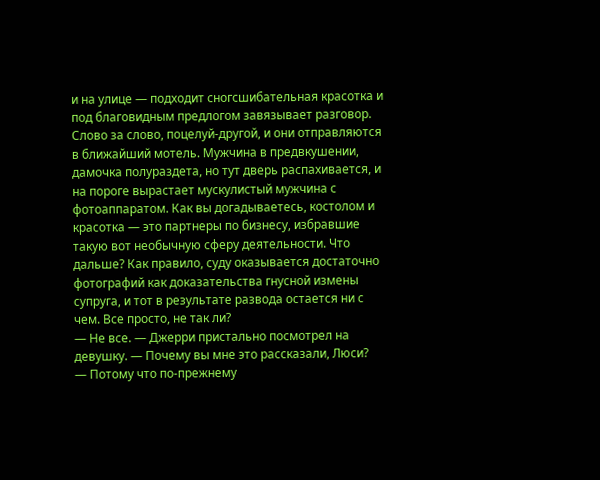и на улице — подходит сногсшибательная красотка и под благовидным предлогом завязывает разговор. Слово за слово, поцелуй-другой, и они отправляются в ближайший мотель. Мужчина в предвкушении, дамочка полураздета, но тут дверь распахивается, и на пороге вырастает мускулистый мужчина с фотоаппаратом. Как вы догадываетесь, костолом и красотка — это партнеры по бизнесу, избравшие такую вот необычную сферу деятельности. Что дальше? Как правило, суду оказывается достаточно фотографий как доказательства гнусной измены супруга, и тот в результате развода остается ни с чем. Все просто, не так ли?
— Не все. — Джерри пристально посмотрел на девушку. — Почему вы мне это рассказали, Люси?
— Потому что по-прежнему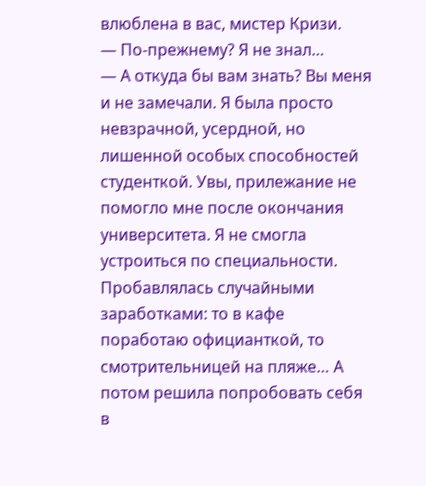влюблена в вас, мистер Кризи.
— По-прежнему? Я не знал…
— А откуда бы вам знать? Вы меня и не замечали. Я была просто невзрачной, усердной, но лишенной особых способностей студенткой. Увы, прилежание не помогло мне после окончания университета. Я не смогла устроиться по специальности. Пробавлялась случайными заработками: то в кафе поработаю официанткой, то смотрительницей на пляже… А потом решила попробовать себя в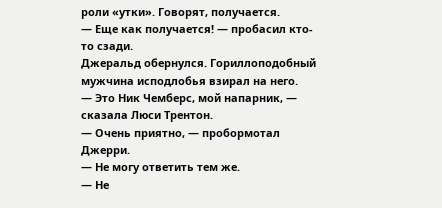роли «утки». Говорят, получается.
— Еще как получается! — пробасил кто-то сзади.
Джеральд обернулся. Гориллоподобный мужчина исподлобья взирал на него.
— Это Ник Чемберс, мой напарник, — сказала Люси Трентон.
— Очень приятно, — пробормотал Джерри.
— Не могу ответить тем же.
— Не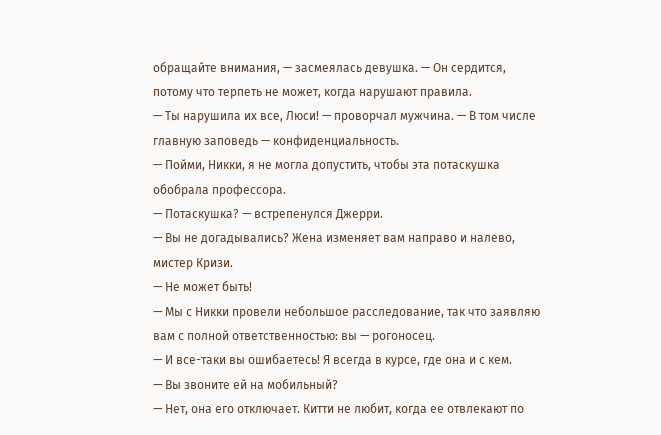обращайте внимания, — засмеялась девушка. — Он сердится, потому что терпеть не может, когда нарушают правила.
— Ты нарушила их все, Люси! — проворчал мужчина. — В том числе главную заповедь — конфиденциальность.
— Пойми, Никки, я не могла допустить, чтобы эта потаскушка обобрала профессора.
— Потаскушка? — встрепенулся Джерри.
— Вы не догадывались? Жена изменяет вам направо и налево, мистер Кризи.
— Не может быть!
— Мы с Никки провели небольшое расследование, так что заявляю вам с полной ответственностью: вы — рогоносец.
— И все-таки вы ошибаетесь! Я всегда в курсе, где она и с кем.
— Вы звоните ей на мобильный?
— Нет, она его отключает. Китти не любит, когда ее отвлекают по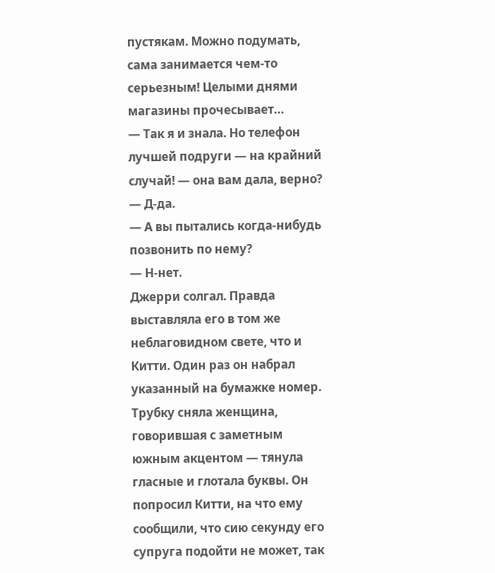пустякам. Можно подумать, сама занимается чем-то серьезным! Целыми днями магазины прочесывает…
— Так я и знала. Но телефон лучшей подруги — на крайний случай! — она вам дала, верно?
— Д-да.
— А вы пытались когда-нибудь позвонить по нему?
— Н-нет.
Джерри солгал. Правда выставляла его в том же неблаговидном свете, что и Китти. Один раз он набрал указанный на бумажке номер. Трубку сняла женщина, говорившая с заметным южным акцентом — тянула гласные и глотала буквы. Он попросил Китти, на что ему сообщили, что сию секунду его супруга подойти не может, так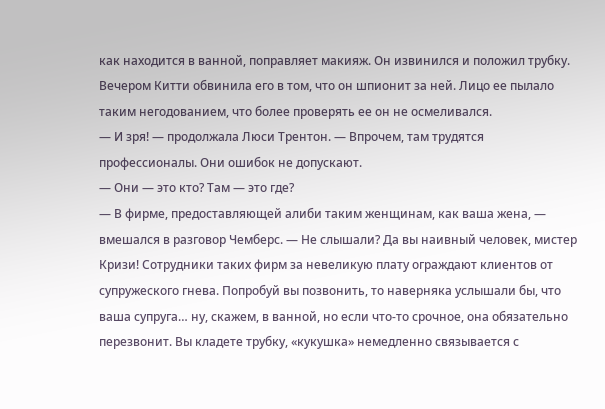как находится в ванной, поправляет макияж. Он извинился и положил трубку. Вечером Китти обвинила его в том, что он шпионит за ней. Лицо ее пылало таким негодованием, что более проверять ее он не осмеливался.
— И зря! — продолжала Люси Трентон. — Впрочем, там трудятся профессионалы. Они ошибок не допускают.
— Они — это кто? Там — это где?
— В фирме, предоставляющей алиби таким женщинам, как ваша жена, — вмешался в разговор Чемберс. — Не слышали? Да вы наивный человек, мистер Кризи! Сотрудники таких фирм за невеликую плату ограждают клиентов от супружеского гнева. Попробуй вы позвонить, то наверняка услышали бы, что ваша супруга… ну, скажем, в ванной, но если что-то срочное, она обязательно перезвонит. Вы кладете трубку, «кукушка» немедленно связывается с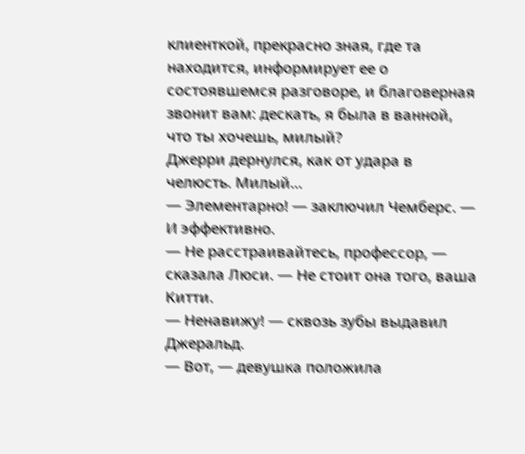клиенткой, прекрасно зная, где та находится, информирует ее о состоявшемся разговоре, и благоверная звонит вам: дескать, я была в ванной, что ты хочешь, милый?
Джерри дернулся, как от удара в челюсть. Милый…
— Элементарно! — заключил Чемберс. — И эффективно.
— Не расстраивайтесь, профессор, — сказала Люси. — Не стоит она того, ваша Китти.
— Ненавижу! — сквозь зубы выдавил Джеральд.
— Вот, — девушка положила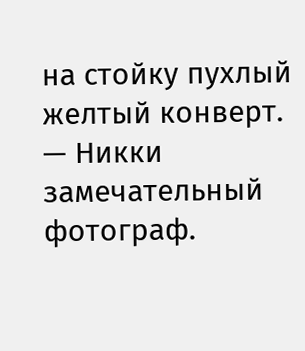на стойку пухлый желтый конверт. — Никки замечательный фотограф.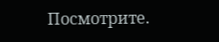Посмотрите.